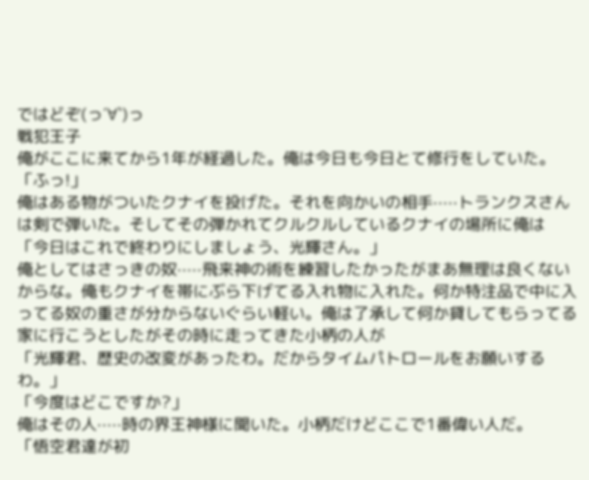ではどぞ(っ´∀`)っ
戦犯王子
俺がここに来てから1年が経過した。俺は今日も今日とて修行をしていた。
「ふっ!」
俺はある物がついたクナイを投げた。それを向かいの相手·····トランクスさんは剣で弾いた。そしてその弾かれてクルクルしているクナイの場所に俺は
「今日はこれで終わりにしましょう、光輝さん。」
俺としてはさっきの奴·····飛来神の術を練習したかったがまあ無理は良くないからな。俺もクナイを帯にぶら下げてる入れ物に入れた。何か特注品で中に入ってる奴の重さが分からないぐらい軽い。俺は了承して何か貸してもらってる家に行こうとしたがその時に走ってきた小柄の人が
「光輝君、歴史の改変があったわ。だからタイムパトロールをお願いするわ。」
「今度はどこですか?」
俺はその人·····時の界王神様に聞いた。小柄だけどここで1番偉い人だ。
「悟空君達が初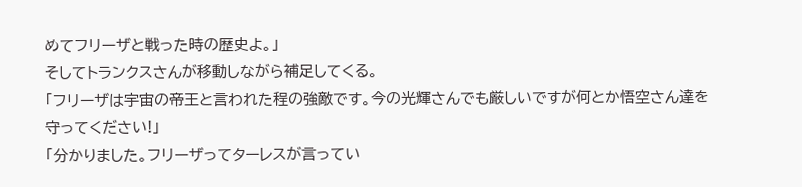めてフリーザと戦った時の歴史よ。」
そしてトランクスさんが移動しながら補足してくる。
「フリーザは宇宙の帝王と言われた程の強敵です。今の光輝さんでも厳しいですが何とか悟空さん達を守ってください!」
「分かりました。フリーザってターレスが言ってい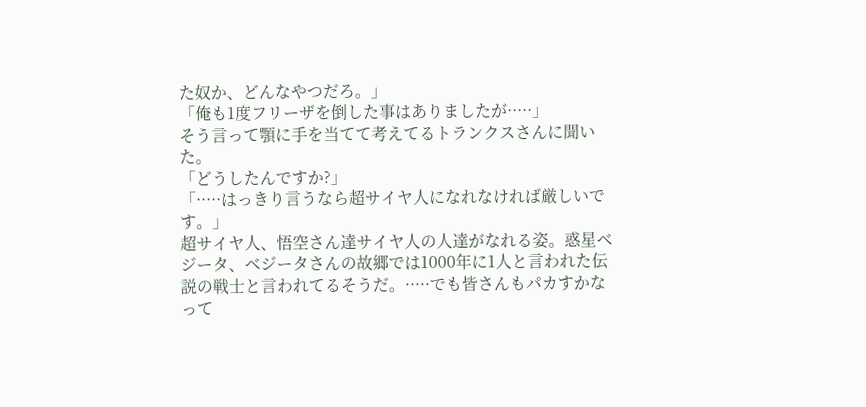た奴か、どんなやつだろ。」
「俺も1度フリーザを倒した事はありましたが·····」
そう言って顎に手を当てて考えてるトランクスさんに聞いた。
「どうしたんですか?」
「·····はっきり言うなら超サイヤ人になれなければ厳しいです。」
超サイヤ人、悟空さん達サイヤ人の人達がなれる姿。惑星ベジータ、ベジータさんの故郷では1000年に1人と言われた伝説の戦士と言われてるそうだ。·····でも皆さんもパカすかなって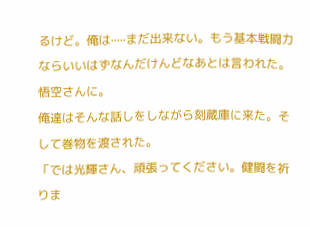るけど。俺は·····まだ出来ない。もう基本戦闘力ならいいはずなんだけんどなあとは言われた。悟空さんに。
俺達はそんな話しをしながら刻蔵庫に来た。そして巻物を渡された。
「では光輝さん、頑張ってください。健闘を祈りま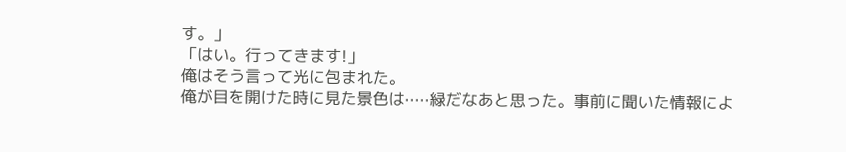す。」
「はい。行ってきます!」
俺はそう言って光に包まれた。
俺が目を開けた時に見た景色は·····緑だなあと思った。事前に聞いた情報によ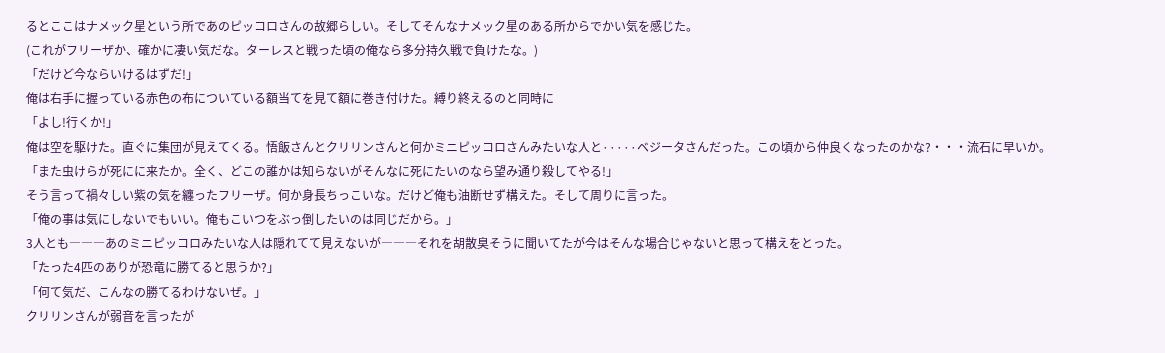るとここはナメック星という所であのピッコロさんの故郷らしい。そしてそんなナメック星のある所からでかい気を感じた。
(これがフリーザか、確かに凄い気だな。ターレスと戦った頃の俺なら多分持久戦で負けたな。)
「だけど今ならいけるはずだ!」
俺は右手に握っている赤色の布についている額当てを見て額に巻き付けた。縛り終えるのと同時に
「よし!行くか!」
俺は空を駆けた。直ぐに集団が見えてくる。悟飯さんとクリリンさんと何かミニピッコロさんみたいな人と·····ベジータさんだった。この頃から仲良くなったのかな?・・・流石に早いか。
「また虫けらが死にに来たか。全く、どこの誰かは知らないがそんなに死にたいのなら望み通り殺してやる!」
そう言って禍々しい紫の気を纏ったフリーザ。何か身長ちっこいな。だけど俺も油断せず構えた。そして周りに言った。
「俺の事は気にしないでもいい。俺もこいつをぶっ倒したいのは同じだから。」
3人とも―――あのミニピッコロみたいな人は隠れてて見えないが―――それを胡散臭そうに聞いてたが今はそんな場合じゃないと思って構えをとった。
「たった4匹のありが恐竜に勝てると思うか?」
「何て気だ、こんなの勝てるわけないぜ。」
クリリンさんが弱音を言ったが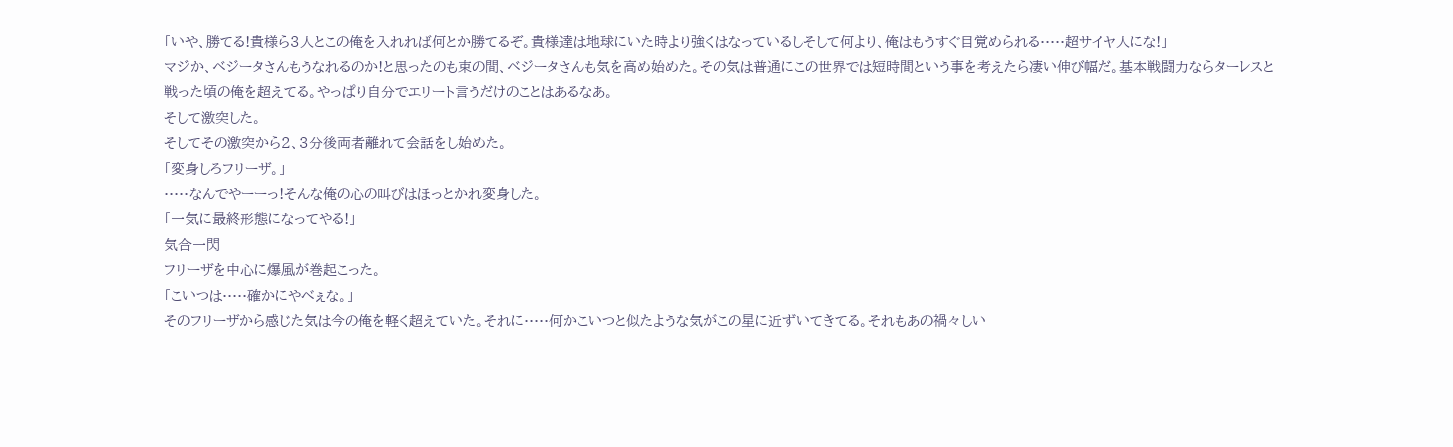「いや、勝てる!貴様ら3人とこの俺を入れれば何とか勝てるぞ。貴様達は地球にいた時より強くはなっているしそして何より、俺はもうすぐ目覚められる·····超サイヤ人にな!」
マジか、ベジータさんもうなれるのか!と思ったのも束の間、ベジータさんも気を高め始めた。その気は普通にこの世界では短時間という事を考えたら凄い伸び幅だ。基本戦闘力ならターレスと戦った頃の俺を超えてる。やっぱり自分でエリート言うだけのことはあるなあ。
そして激突した。
そしてその激突から2、3分後両者離れて会話をし始めた。
「変身しろフリーザ。」
·····なんでやーーっ!そんな俺の心の叫びはほっとかれ変身した。
「一気に最終形態になってやる!」
気合一閃
フリーザを中心に爆風が巻起こった。
「こいつは·····確かにやべぇな。」
そのフリーザから感じた気は今の俺を軽く超えていた。それに·····何かこいつと似たような気がこの星に近ずいてきてる。それもあの禍々しい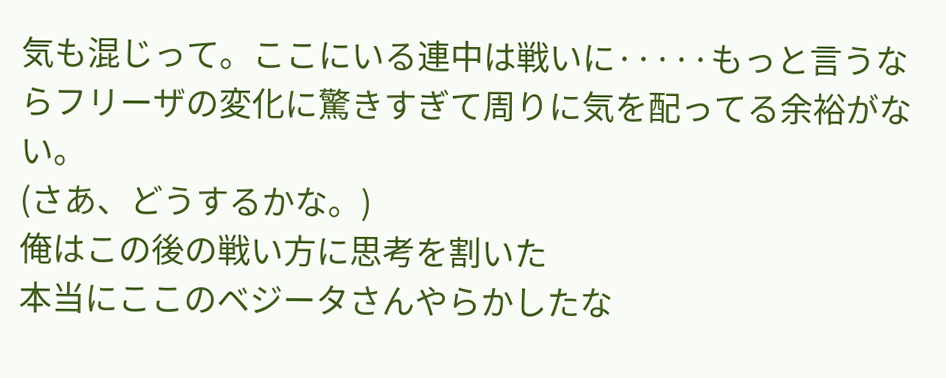気も混じって。ここにいる連中は戦いに·····もっと言うならフリーザの変化に驚きすぎて周りに気を配ってる余裕がない。
(さあ、どうするかな。)
俺はこの後の戦い方に思考を割いた
本当にここのベジータさんやらかしたな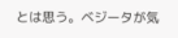とは思う。ベジータが気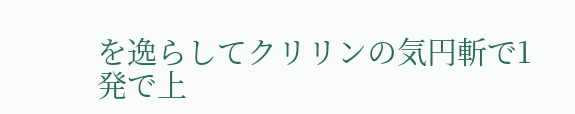を逸らしてクリリンの気円斬で1発で上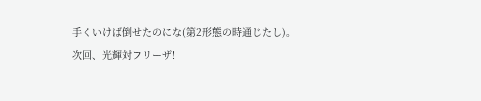手くいけば倒せたのにな(第2形態の時通じたし)。
次回、光輝対フリーザ!